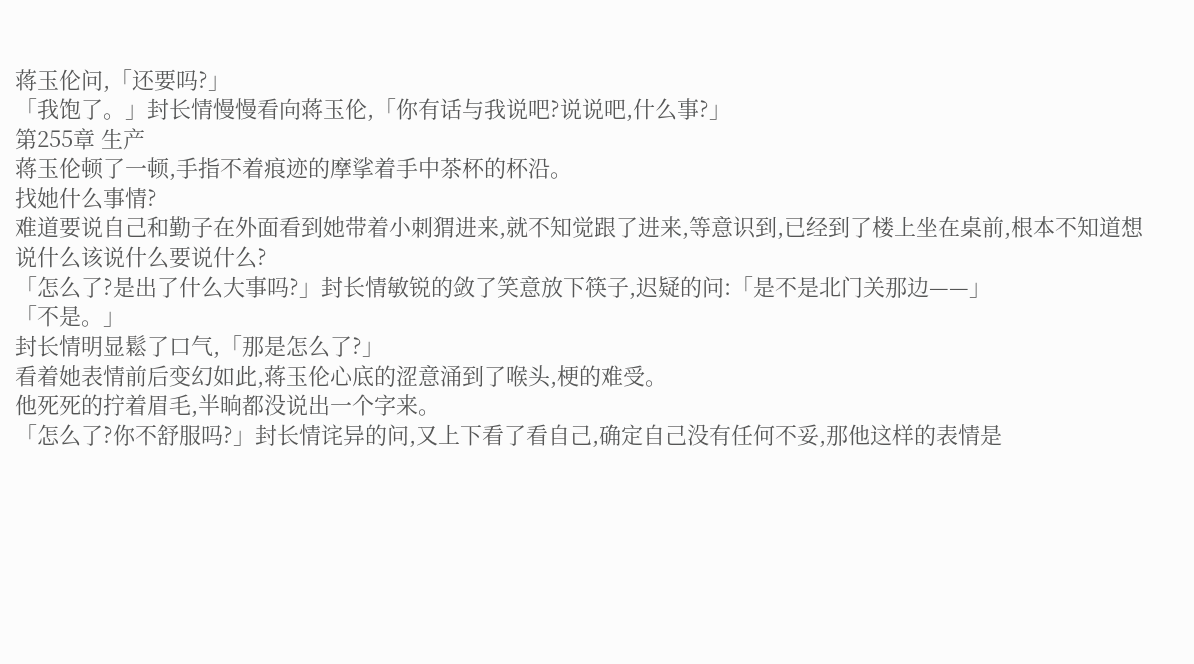蒋玉伦问,「还要吗?」
「我饱了。」封长情慢慢看向蒋玉伦,「你有话与我说吧?说说吧,什么事?」
第255章 生产
蒋玉伦顿了一顿,手指不着痕迹的摩挲着手中茶杯的杯沿。
找她什么事情?
难道要说自己和勤子在外面看到她带着小刺猬进来,就不知觉跟了进来,等意识到,已经到了楼上坐在桌前,根本不知道想说什么该说什么要说什么?
「怎么了?是出了什么大事吗?」封长情敏锐的敛了笑意放下筷子,迟疑的问:「是不是北门关那边——」
「不是。」
封长情明显鬆了口气,「那是怎么了?」
看着她表情前后变幻如此,蒋玉伦心底的涩意涌到了喉头,梗的难受。
他死死的拧着眉毛,半晌都没说出一个字来。
「怎么了?你不舒服吗?」封长情诧异的问,又上下看了看自己,确定自己没有任何不妥,那他这样的表情是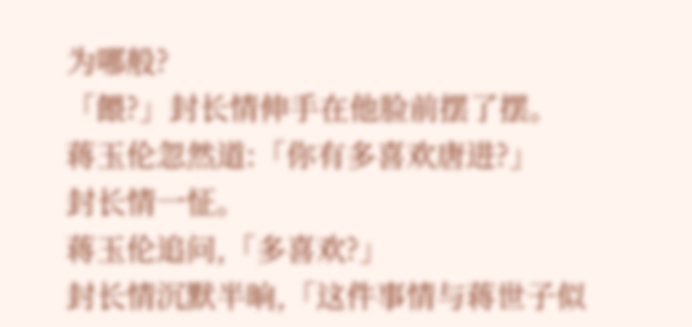为哪般?
「餵?」封长情伸手在他脸前摆了摆。
蒋玉伦忽然道:「你有多喜欢唐进?」
封长情一怔。
蒋玉伦追问,「多喜欢?」
封长情沉默半晌,「这件事情与蒋世子似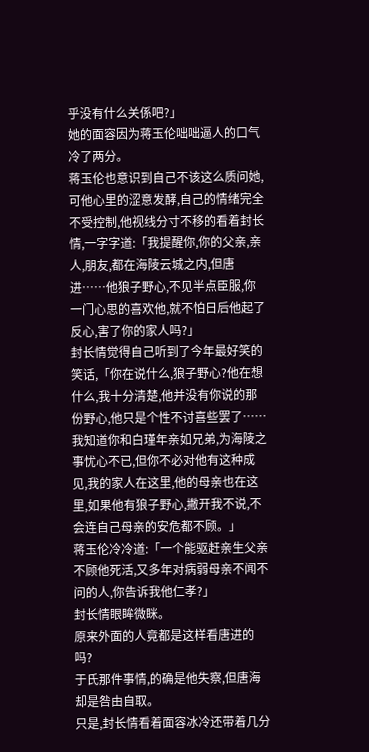乎没有什么关係吧?」
她的面容因为蒋玉伦咄咄逼人的口气冷了两分。
蒋玉伦也意识到自己不该这么质问她,可他心里的涩意发酵,自己的情绪完全不受控制,他视线分寸不移的看着封长情,一字字道:「我提醒你,你的父亲,亲人,朋友,都在海陵云城之内,但唐进……他狼子野心,不见半点臣服,你一门心思的喜欢他,就不怕日后他起了反心,害了你的家人吗?」
封长情觉得自己听到了今年最好笑的笑话,「你在说什么,狼子野心?他在想什么,我十分清楚,他并没有你说的那份野心,他只是个性不讨喜些罢了……我知道你和白瑾年亲如兄弟,为海陵之事忧心不已,但你不必对他有这种成见,我的家人在这里,他的母亲也在这里,如果他有狼子野心,撇开我不说,不会连自己母亲的安危都不顾。」
蒋玉伦冷冷道:「一个能驱赶亲生父亲不顾他死活,又多年对病弱母亲不闻不问的人,你告诉我他仁孝?」
封长情眼眸微眯。
原来外面的人竟都是这样看唐进的吗?
于氏那件事情,的确是他失察,但唐海却是咎由自取。
只是,封长情看着面容冰冷还带着几分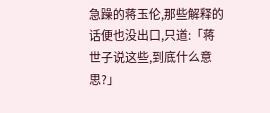急躁的蒋玉伦,那些解释的话便也没出口,只道:「蒋世子说这些,到底什么意思?」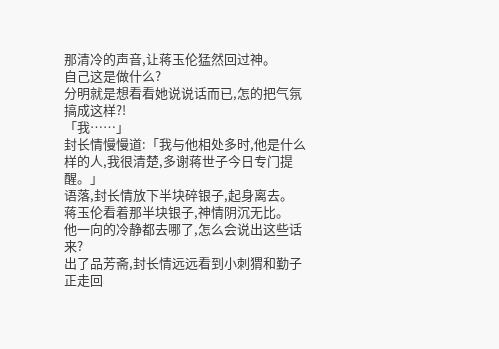那清冷的声音,让蒋玉伦猛然回过神。
自己这是做什么?
分明就是想看看她说说话而已,怎的把气氛搞成这样?!
「我……」
封长情慢慢道:「我与他相处多时,他是什么样的人,我很清楚,多谢蒋世子今日专门提醒。」
语落,封长情放下半块碎银子,起身离去。
蒋玉伦看着那半块银子,神情阴沉无比。
他一向的冷静都去哪了,怎么会说出这些话来?
出了品芳斋,封长情远远看到小刺猬和勤子正走回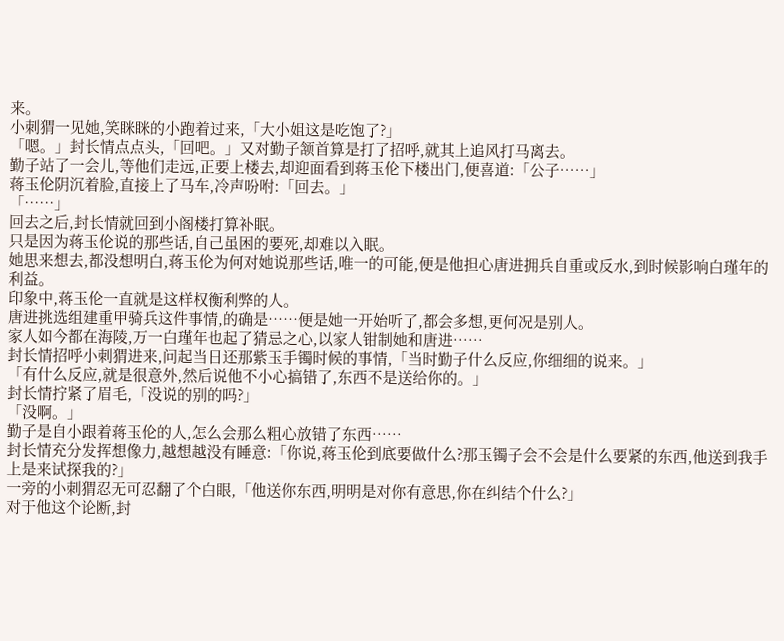来。
小刺猬一见她,笑眯眯的小跑着过来,「大小姐这是吃饱了?」
「嗯。」封长情点点头,「回吧。」又对勤子颔首算是打了招呼,就其上追风打马离去。
勤子站了一会儿,等他们走远,正要上楼去,却迎面看到蒋玉伦下楼出门,便喜道:「公子……」
蒋玉伦阴沉着脸,直接上了马车,冷声吩咐:「回去。」
「……」
回去之后,封长情就回到小阁楼打算补眠。
只是因为蒋玉伦说的那些话,自己虽困的要死,却难以入眠。
她思来想去,都没想明白,蒋玉伦为何对她说那些话,唯一的可能,便是他担心唐进拥兵自重或反水,到时候影响白瑾年的利益。
印象中,蒋玉伦一直就是这样权衡利弊的人。
唐进挑选组建重甲骑兵这件事情,的确是……便是她一开始听了,都会多想,更何况是别人。
家人如今都在海陵,万一白瑾年也起了猜忌之心,以家人钳制她和唐进……
封长情招呼小刺猬进来,问起当日还那紫玉手镯时候的事情,「当时勤子什么反应,你细细的说来。」
「有什么反应,就是很意外,然后说他不小心搞错了,东西不是送给你的。」
封长情拧紧了眉毛,「没说的别的吗?」
「没啊。」
勤子是自小跟着蒋玉伦的人,怎么会那么粗心放错了东西……
封长情充分发挥想像力,越想越没有睡意:「你说,蒋玉伦到底要做什么?那玉镯子会不会是什么要紧的东西,他送到我手上是来试探我的?」
一旁的小刺猬忍无可忍翻了个白眼,「他送你东西,明明是对你有意思,你在纠结个什么?」
对于他这个论断,封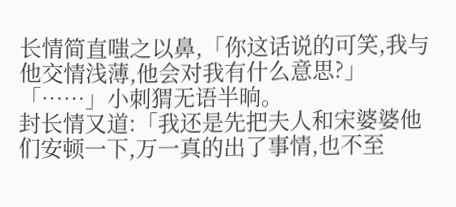长情简直嗤之以鼻,「你这话说的可笑,我与他交情浅薄,他会对我有什么意思?」
「……」小刺猬无语半晌。
封长情又道:「我还是先把夫人和宋婆婆他们安顿一下,万一真的出了事情,也不至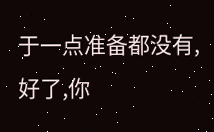于一点准备都没有,好了,你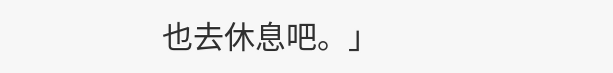也去休息吧。」